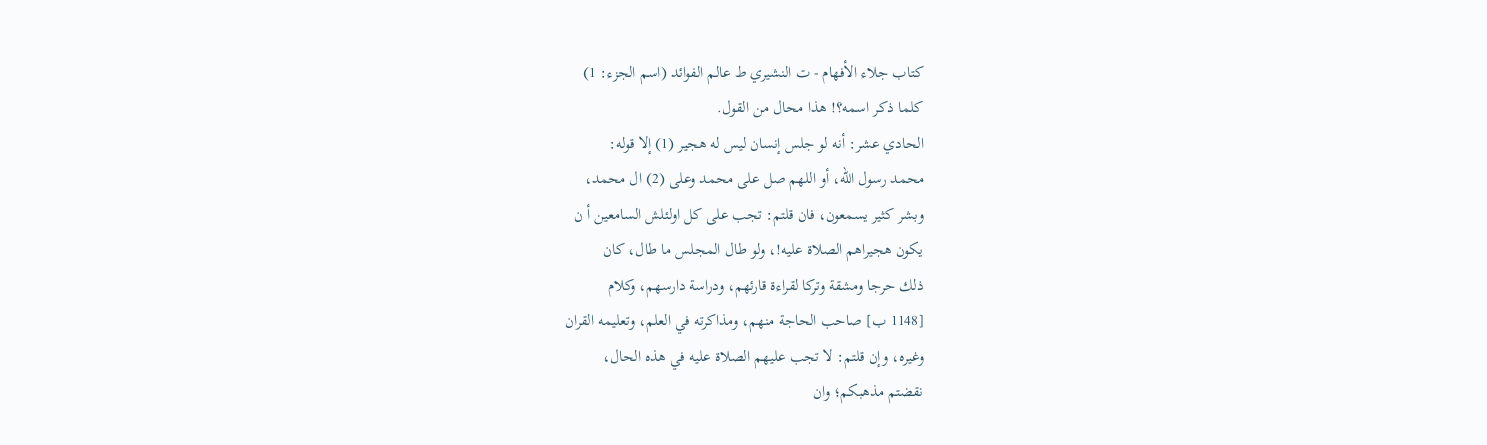كتاب جلاء الأفهام - ت النشيري ط عالم الفوائد (اسم الجزء: 1)
كلما ذكر اسمه؟! هذا محال من القول.
الحادي عشر: أنه لو جلس إنسان ليس له هجير (1) إلا قوله:
محمد رسول الله، أو اللهم صل على محمد وعلى (2) ال محمد،
وبشر كثير يسمعون، فان قلتم: تجب على كل اولئلش السامعين أ ن
يكون هجيراهم الصلاة عليه!، ولو طال المجلس ما طال، كان
ذلك حرجا ومشقة وتركا لقراءة قارئهم، ودراسة دارسهم، وكلام
[1148 ب] صاحب الحاجة منهم، ومذاكرته في العلم، وتعليمه القران
وغيره، وإن قلتم: لا تجب عليهم الصلاة عليه في هذه الحال،
نقضتم مذهبكم؛ وان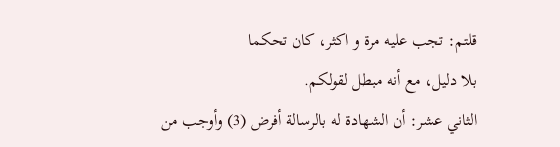قلتم: تجب عليه مرة و اكثر، كان تحكما
بلا دليل، مع أنه مبطل لقولكم.
الثاني عشر: أن الشهادة له بالرسالة أفرض (3) وأوجب من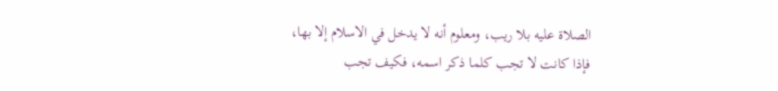الصلاة عليه بلا ريب، ومعلوم أنه لا يدخل في الاسلام إلا بها،
فإذا كانت لا تجب كلما ذكر اسمه، فكيف تجب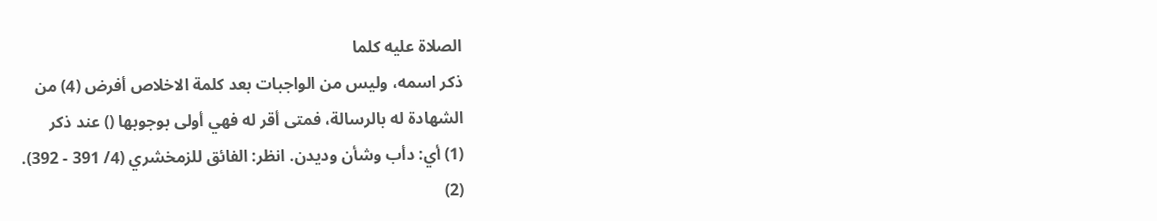الصلاة عليه كلما
ذكر اسمه، وليس من الواجبات بعد كلمة الاخلاص أفرض (4) من
الشهادة له بالرسالة، فمتى أقر له فهي أولى بوجوبها () عند ذكر
(1) أي: دأب وشأن وديدن. انظر: الفائق للزمخشري (4/ 391 - 392).
(2)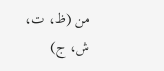من (ظ، ت، ش، ج)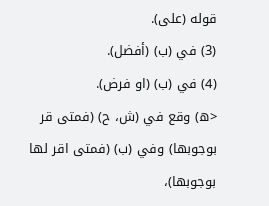قوله (على).
(3) في (ب) (أفضل).
(4) في (ب) (او فرض).
<ه) وقع في (ش، ح) (فمتى قر بوجوبها) وفي (ب) (فمتى اقر لها بوجوبها)،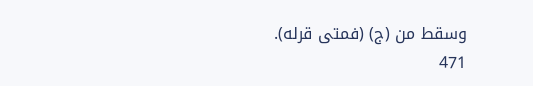وسقط من (ج) (فمتى قرله).
471